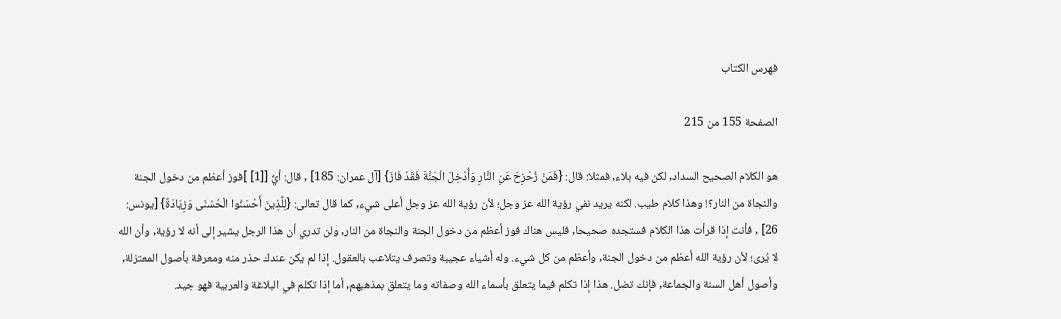فهرس الكتاب

الصفحة 155 من 215

هو الكلام الصحيح السداد, لكن فيه بلاء, فمثلا: قال: {فَمَنْ زُحْزِحَ عَنِ النَّارِ وَأُدْخِلَ الْجَنَّةَ فَقَدْ فَازَ} [آل عمران: 185] , قال: أيُّ [[1] ]فوز أعظم من دخول الجنة والنجاة من النار؟! وهذا كلام طيب. لكنه يريد نفي رؤية الله عز وجل؛ لأن رؤية الله عز وجل أعلى شيء, كما قال تعالى: {لِلَّذِينَ أَحْسَنُوا الْحُسْنَى وَزِيَادَةٌ} [يونس: 26] , فأنت إذا قرأت هذا الكلام فستجده صحيحا, فليس هناك فوز أعظم من دخول الجنة والنجاة من النار, ولن تدري أن هذا الرجل يشير إلى أنه لا رؤية, وأن الله لا يُرى؛ لأن رؤية الله أعظم من دخول الجنة, وأعظم من كل شيء. وله أشياء عجيبة وتصرف يتلاعب بالعقول. إذا لم يكن عندك حذر منه ومعرفة بأصول المعتزلة, وأصول أهل السنة والجماعة, فإنك تضل. هذا إذا تكلم فيما يتعلق بأسماء الله وصفاته وما يتعلق بمذهبهم, أما إذا تكلم في البلاغة والعربية فهو جيد.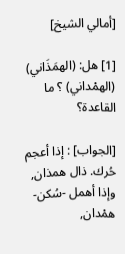[أمالي الشيخ]

[1] هل: (الهمَذَاني) (الهمْداني) ؟ ما القاعدة؟

[الجواب] : إذا أعجم حُرك. ذال همذان, وإذا أهمل -سُكن- همْدان,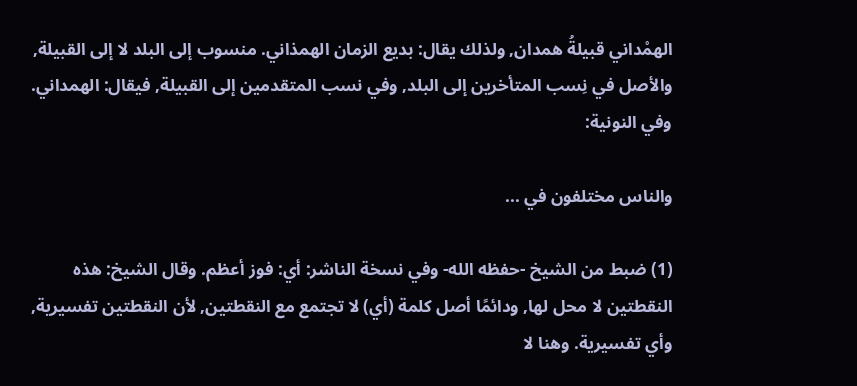الهمْداني قبيلةُ همدان, ولذلك يقال: بديع الزمان الهمذاني. منسوب إلى البلد لا إلى القبيلة, والأصل في نِسب المتأخرين إلى البلد, وفي نسب المتقدمين إلى القبيلة, فيقال: الهمداني. وفي النونية:

والناس مختلفون في ...

(1) ضبط من الشيخ -حفظه الله- وفي نسخة الناشر: أي: فوز أعظم. وقال الشيخ: هذه النقطتين لا محل لها, ودائمًا أصل كلمة (أي) لا تجتمع مع النقطتين, لأن النقطتين تفسيرية, وأي تفسيرية. وهنا لا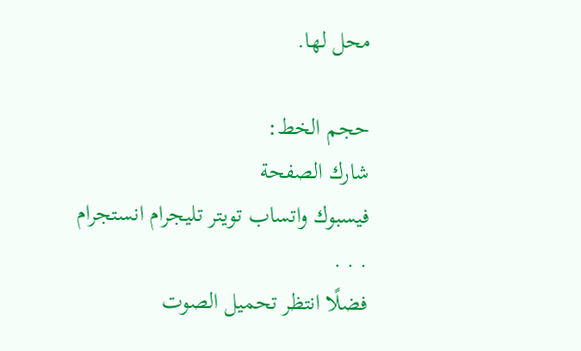محل لها.

حجم الخط:
شارك الصفحة
فيسبوك واتساب تويتر تليجرام انستجرام
. . .
فضلًا انتظر تحميل الصوت